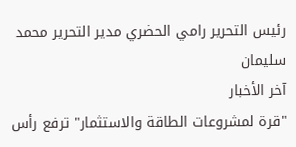رئيس التحرير رامي الحضري مدير التحرير محمد سليمان
آخر الأخبار
"قرة لمشروعات الطاقة والاستثمار" ترفع رأس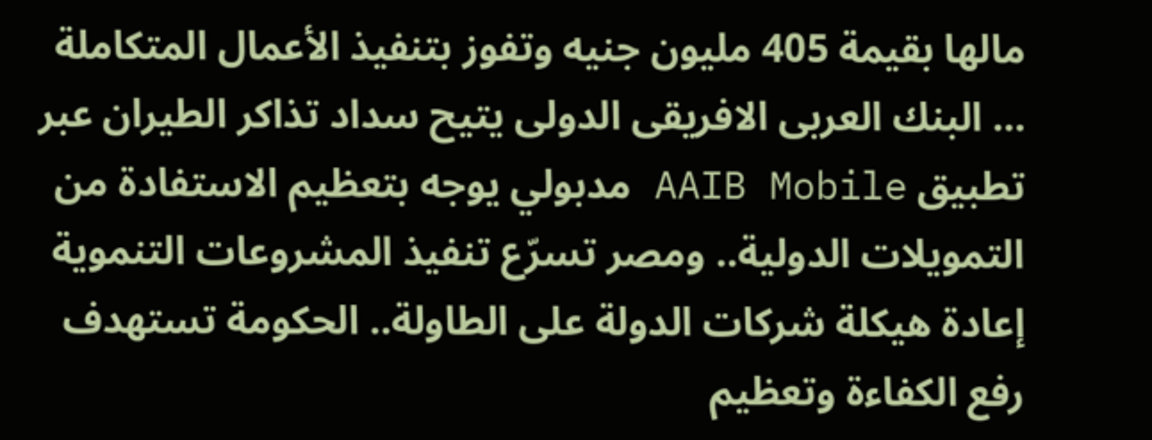مالها بقيمة 405 مليون جنيه وتفوز بتنفيذ الأعمال المتكاملة ... البنك العربى الافريقى الدولى يتيح سداد تذاكر الطيران عبر تطبيق AAIB Mobile مدبولي يوجه بتعظيم الاستفادة من التمويلات الدولية.. ومصر تسرّع تنفيذ المشروعات التنموية إعادة هيكلة شركات الدولة على الطاولة.. الحكومة تستهدف رفع الكفاءة وتعظيم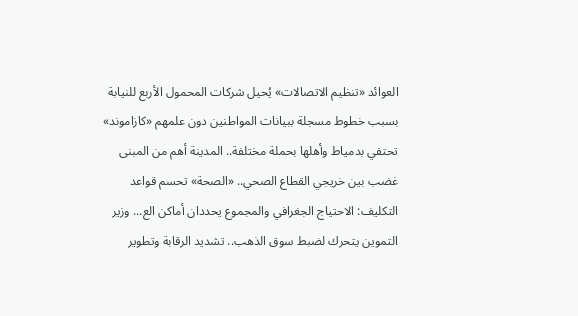العوائد «تنظيم الاتصالات» يُحيل شركات المحمول الأربع للنيابة بسبب خطوط مسجلة ببيانات المواطنين دون علمهم «كازاموند» تحتفي بدمياط وأهلها بحملة مختلفة.. المدينة أهم من المبنى غضب بين خريجي القطاع الصحي.. «الصحة» تحسم قواعد التكليف: الاحتياج الجغرافي والمجموع يحددان أماكن الع... وزير التموين يتحرك لضبط سوق الذهب.. تشديد الرقابة وتطوير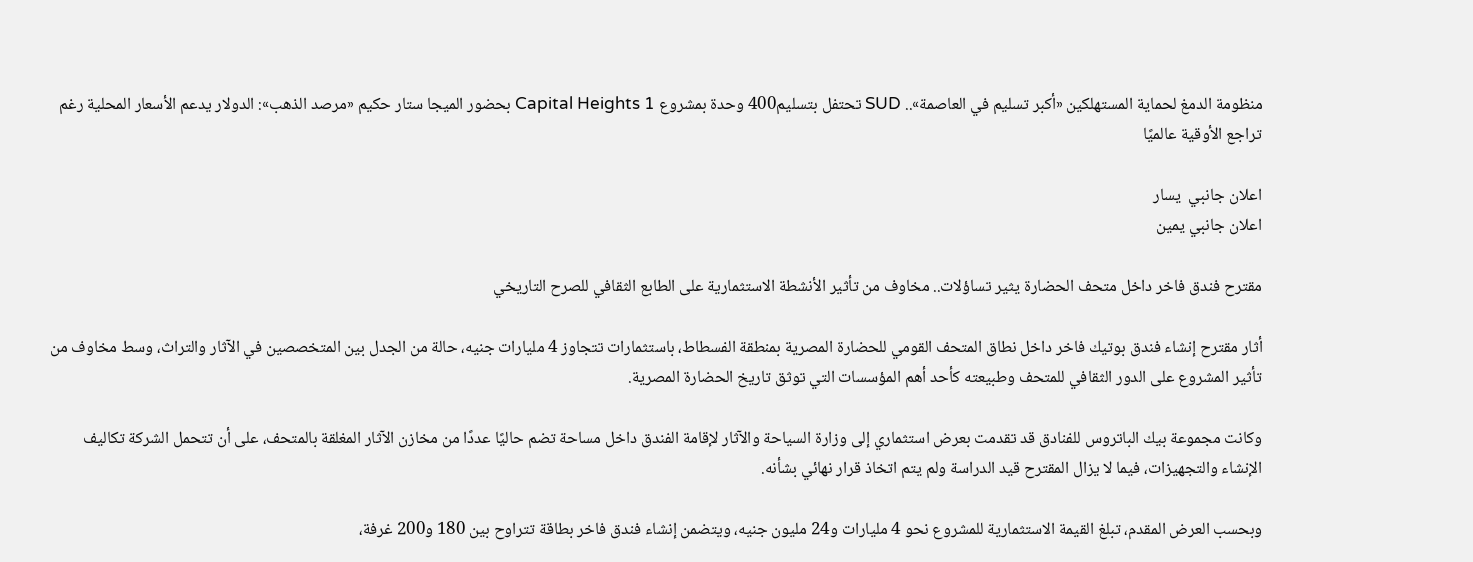منظومة الدمغ لحماية المستهلكين «أكبر تسليم في العاصمة».. SUD تحتفل بتسليم400 وحدة بمشروع Capital Heights 1 بحضور الميجا ستار حكيم «مرصد الذهب»: الدولار يدعم الأسعار المحلية رغم تراجع الأوقية عالميًا

اعلان جانبي  يسار
اعلان جانبي يمين

مقترح فندق فاخر داخل متحف الحضارة يثير تساؤلات.. مخاوف من تأثير الأنشطة الاستثمارية على الطابع الثقافي للصرح التاريخي

أثار مقترح إنشاء فندق بوتيك فاخر داخل نطاق المتحف القومي للحضارة المصرية بمنطقة الفسطاط، باستثمارات تتجاوز 4 مليارات جنيه، حالة من الجدل بين المتخصصين في الآثار والتراث، وسط مخاوف من تأثير المشروع على الدور الثقافي للمتحف وطبيعته كأحد أهم المؤسسات التي توثق تاريخ الحضارة المصرية.

وكانت مجموعة بيك الباتروس للفنادق قد تقدمت بعرض استثماري إلى وزارة السياحة والآثار لإقامة الفندق داخل مساحة تضم حاليًا عددًا من مخازن الآثار المغلقة بالمتحف، على أن تتحمل الشركة تكاليف الإنشاء والتجهيزات، فيما لا يزال المقترح قيد الدراسة ولم يتم اتخاذ قرار نهائي بشأنه.

وبحسب العرض المقدم، تبلغ القيمة الاستثمارية للمشروع نحو 4 مليارات و24 مليون جنيه، ويتضمن إنشاء فندق فاخر بطاقة تتراوح بين 180 و200 غرفة،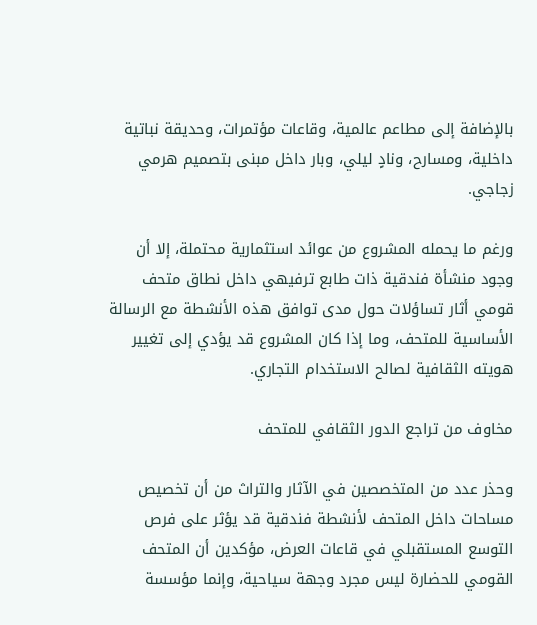بالإضافة إلى مطاعم عالمية، وقاعات مؤتمرات، وحديقة نباتية داخلية، ومسارح، ونادٍ ليلي، وبار داخل مبنى بتصميم هرمي زجاجي.

ورغم ما يحمله المشروع من عوائد استثمارية محتملة، إلا أن وجود منشأة فندقية ذات طابع ترفيهي داخل نطاق متحف قومي أثار تساؤلات حول مدى توافق هذه الأنشطة مع الرسالة الأساسية للمتحف، وما إذا كان المشروع قد يؤدي إلى تغيير هويته الثقافية لصالح الاستخدام التجاري.

مخاوف من تراجع الدور الثقافي للمتحف

وحذر عدد من المتخصصين في الآثار والتراث من أن تخصيص مساحات داخل المتحف لأنشطة فندقية قد يؤثر على فرص التوسع المستقبلي في قاعات العرض، مؤكدين أن المتحف القومي للحضارة ليس مجرد وجهة سياحية، وإنما مؤسسة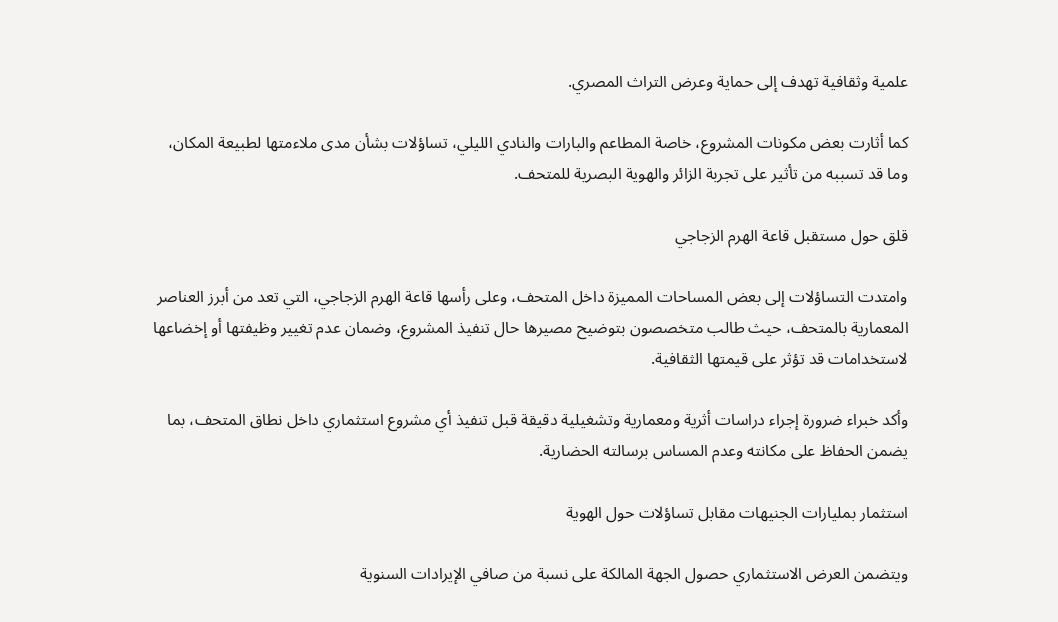علمية وثقافية تهدف إلى حماية وعرض التراث المصري.

كما أثارت بعض مكونات المشروع، خاصة المطاعم والبارات والنادي الليلي، تساؤلات بشأن مدى ملاءمتها لطبيعة المكان، وما قد تسببه من تأثير على تجربة الزائر والهوية البصرية للمتحف.

قلق حول مستقبل قاعة الهرم الزجاجي

وامتدت التساؤلات إلى بعض المساحات المميزة داخل المتحف، وعلى رأسها قاعة الهرم الزجاجي، التي تعد من أبرز العناصر المعمارية بالمتحف، حيث طالب متخصصون بتوضيح مصيرها حال تنفيذ المشروع، وضمان عدم تغيير وظيفتها أو إخضاعها لاستخدامات قد تؤثر على قيمتها الثقافية.

وأكد خبراء ضرورة إجراء دراسات أثرية ومعمارية وتشغيلية دقيقة قبل تنفيذ أي مشروع استثماري داخل نطاق المتحف، بما يضمن الحفاظ على مكانته وعدم المساس برسالته الحضارية.

استثمار بمليارات الجنيهات مقابل تساؤلات حول الهوية

ويتضمن العرض الاستثماري حصول الجهة المالكة على نسبة من صافي الإيرادات السنوية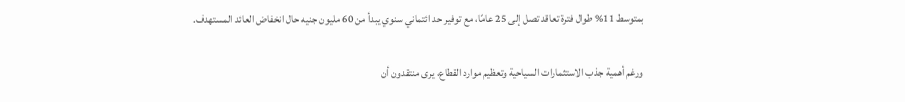بمتوسط 11% طوال فترة تعاقد تصل إلى 25 عامًا، مع توفير حد ائتماني سنوي يبدأ من 60 مليون جنيه حال انخفاض العائد المستهدف.

ورغم أهمية جذب الاستثمارات السياحية وتعظيم موارد القطاع، يرى منتقدون أن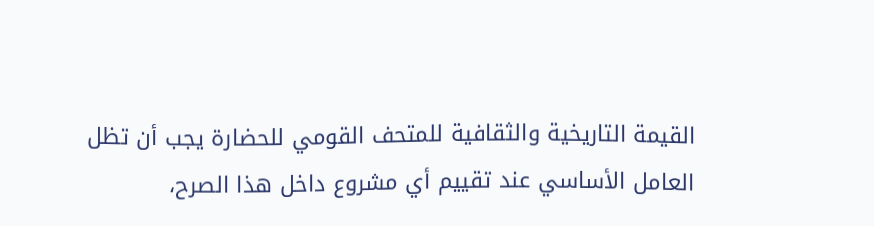القيمة التاريخية والثقافية للمتحف القومي للحضارة يجب أن تظل العامل الأساسي عند تقييم أي مشروع داخل هذا الصرح،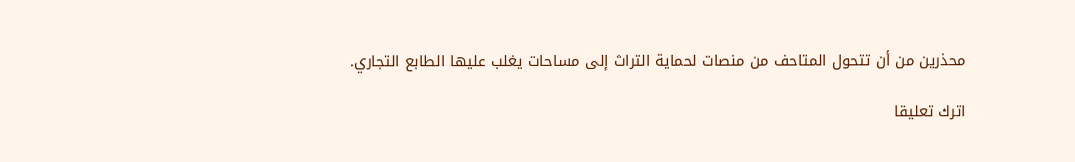محذرين من أن تتحول المتاحف من منصات لحماية التراث إلى مساحات يغلب عليها الطابع التجاري.

اترك تعليقا